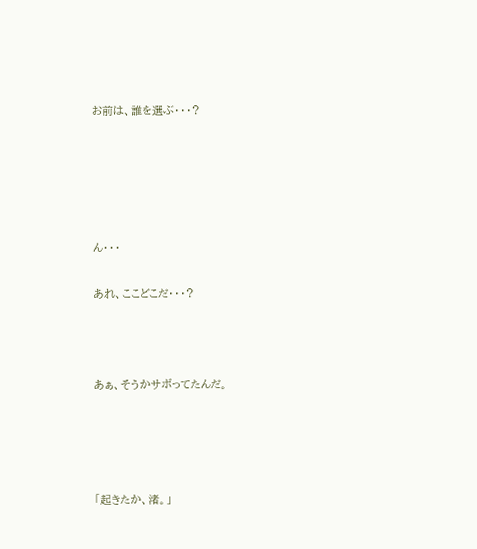お前は、誰を選ぶ・・・?





ん・・・

あれ、ここどこだ・・・?



あぁ、そうかサボってたんだ。




「起きたか、渚。」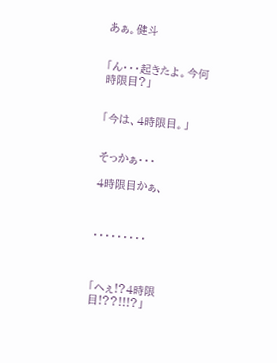あぁ。健斗


「ん・・・起きたよ。今何時限目?」


「今は、4時限目。」


そっかぁ・・・

4時限目かぁ、



・・・・・・・・・



「へぇ!?4時限目!??!!!?」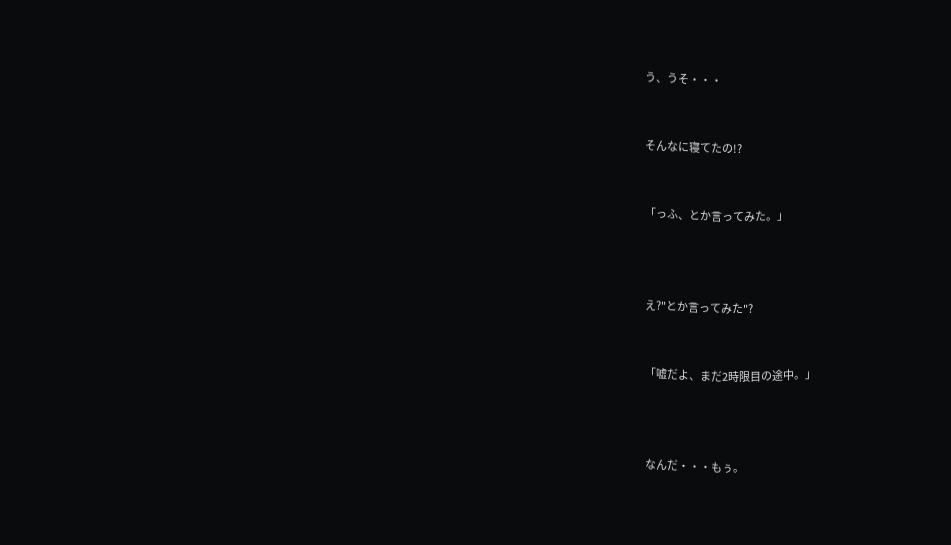う、うそ・・・


そんなに寝てたの!?


「っふ、とか言ってみた。」



え?"とか言ってみた"?


「嘘だよ、まだ2時限目の途中。」



なんだ・・・もぅ。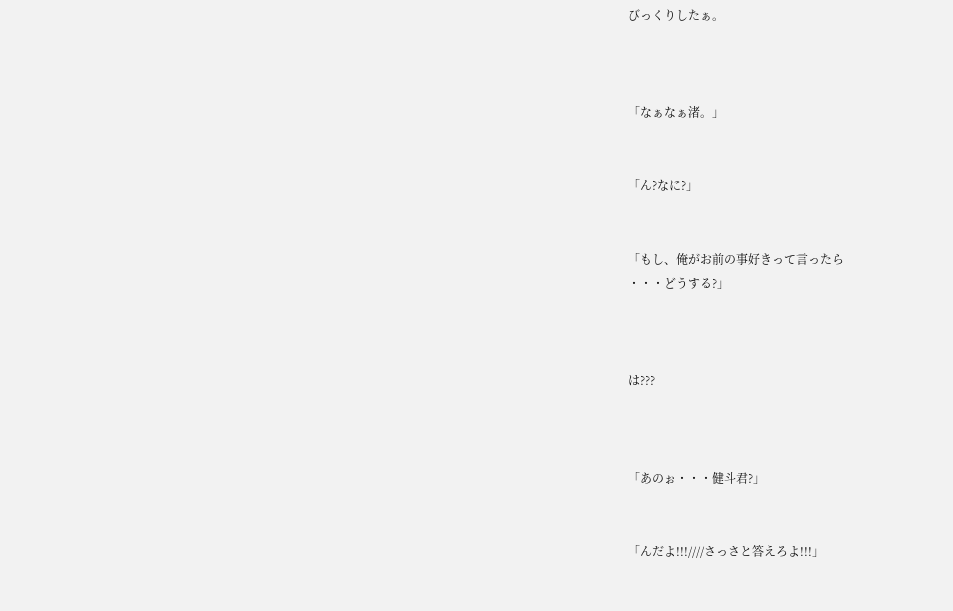びっくりしたぁ。



「なぁなぁ渚。」


「ん?なに?」


「もし、俺がお前の事好きって言ったら
・・・どうする?」



は???



「あのぉ・・・健斗君?」


「んだよ!!!////さっさと答えろよ!!!」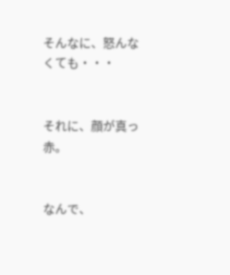そんなに、怒んなくても・・・


それに、顔が真っ赤。


なんで、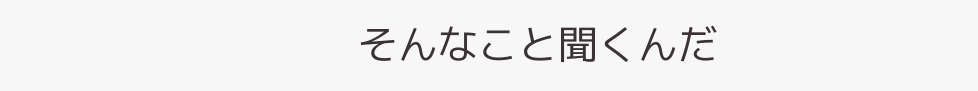そんなこと聞くんだ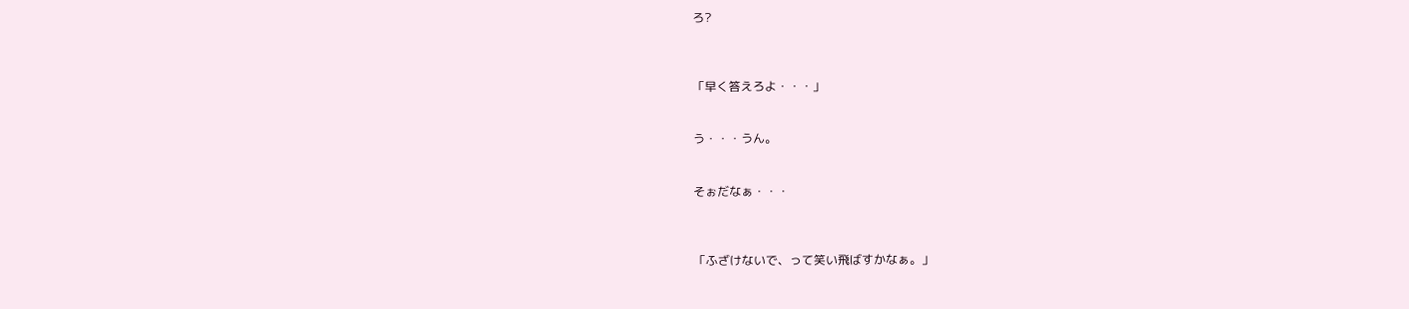ろ?



「早く答えろよ・・・」


う・・・うん。


そぉだなぁ・・・



「ふざけないで、って笑い飛ばすかなぁ。」